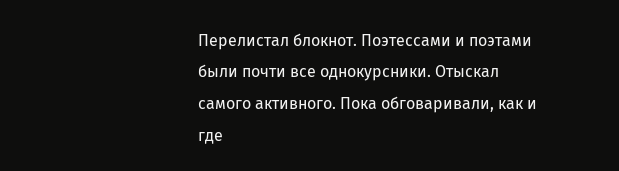Перелистал блокнот. Поэтессами и поэтами были почти все однокурсники. Отыскал самого активного. Пока обговаривали, как и где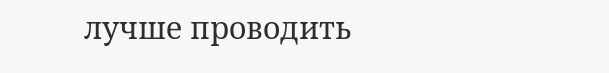лучше проводить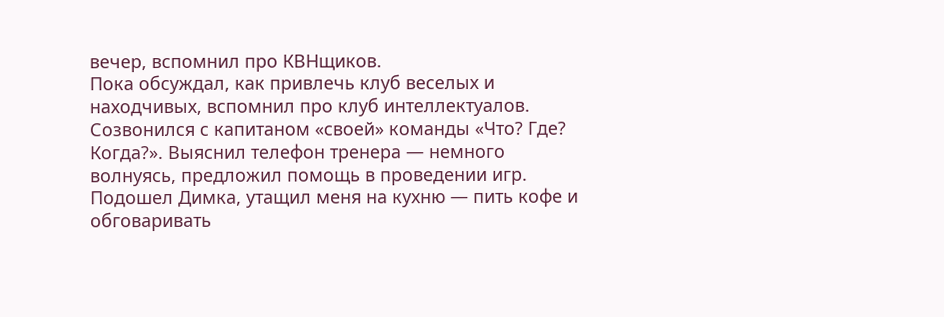вечер, вспомнил про КВНщиков.
Пока обсуждал, как привлечь клуб веселых и находчивых, вспомнил про клуб интеллектуалов. Созвонился с капитаном «своей» команды «Что? Где? Когда?». Выяснил телефон тренера — немного волнуясь, предложил помощь в проведении игр. Подошел Димка, утащил меня на кухню — пить кофе и обговаривать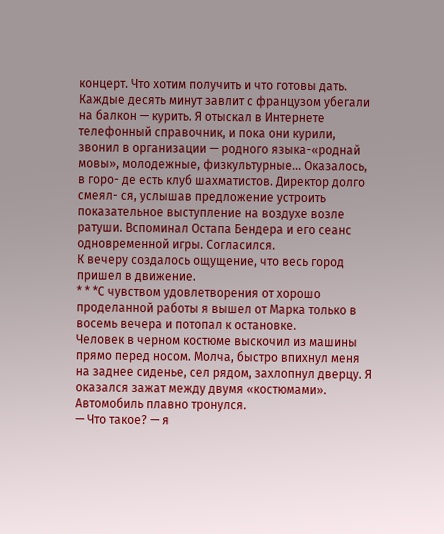концерт. Что хотим получить и что готовы дать.
Каждые десять минут завлит с французом убегали на балкон — курить. Я отыскал в Интернете телефонный справочник, и пока они курили, звонил в организации — родного языка-«роднай мовы», молодежные, физкультурные… Оказалось, в горо- де есть клуб шахматистов. Директор долго смеял- ся, услышав предложение устроить показательное выступление на воздухе возле ратуши. Вспоминал Остапа Бендера и его сеанс одновременной игры. Согласился.
К вечеру создалось ощущение, что весь город пришел в движение.
* * *С чувством удовлетворения от хорошо проделанной работы я вышел от Марка только в восемь вечера и потопал к остановке.
Человек в черном костюме выскочил из машины прямо перед носом. Молча, быстро впихнул меня на заднее сиденье, сел рядом, захлопнул дверцу. Я оказался зажат между двумя «костюмами». Автомобиль плавно тронулся.
— Что такое? — я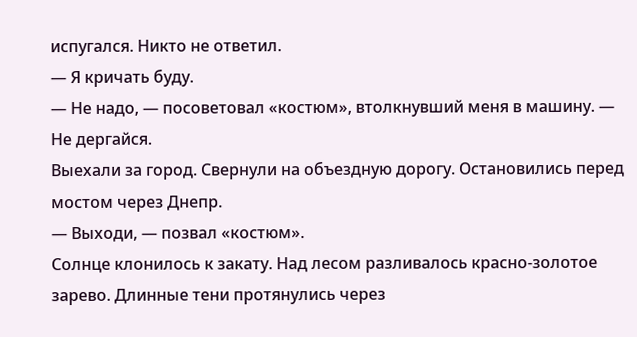испугался. Никто не ответил.
— Я кричать буду.
— Не надо, — посоветовал «костюм», втолкнувший меня в машину. — Не дергайся.
Выехали за город. Свернули на объездную дорогу. Остановились перед мостом через Днепр.
— Выходи, — позвал «костюм».
Солнце клонилось к закату. Над лесом разливалось красно-золотое зарево. Длинные тени протянулись через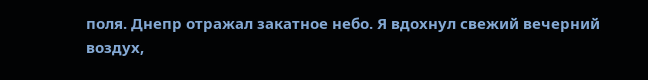поля. Днепр отражал закатное небо. Я вдохнул свежий вечерний воздух,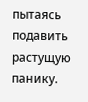пытаясь подавить растущую панику.